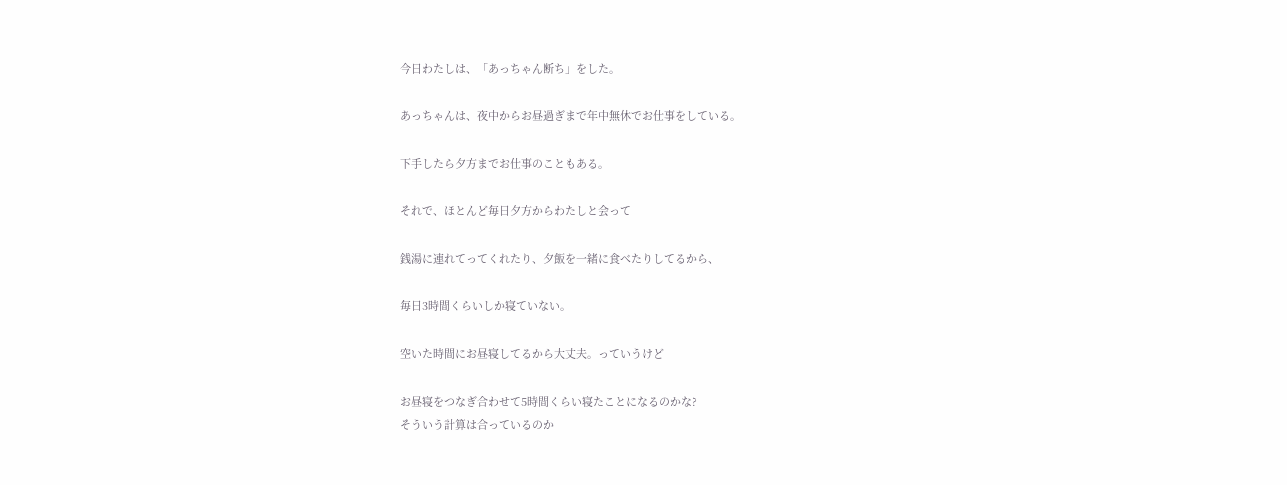今日わたしは、「あっちゃん断ち」をした。

あっちゃんは、夜中からお昼過ぎまで年中無休でお仕事をしている。

下手したら夕方までお仕事のこともある。

それで、ほとんど毎日夕方からわたしと会って

銭湯に連れてってくれたり、夕飯を一緒に食べたりしてるから、

毎日3時間くらいしか寝ていない。

空いた時間にお昼寝してるから大丈夫。っていうけど

お昼寝をつなぎ合わせて5時間くらい寝たことになるのかな?
そういう計算は合っているのか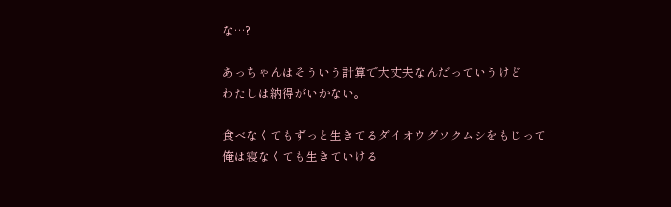な…?

あっちゃんはそういう計算で大丈夫なんだっていうけど
わたしは納得がいかない。

食べなくてもずっと生きてるダイオウグソクムシをもじって
俺は寝なくても生きていける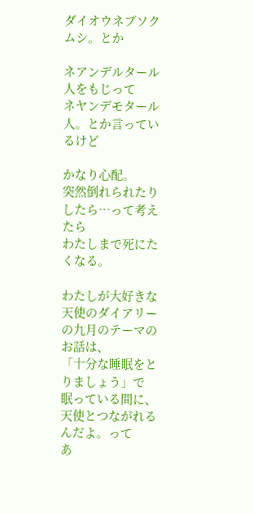ダイオウネブソクムシ。とか

ネアンデルタール人をもじって
ネヤンデモタール人。とか言っているけど

かなり心配。
突然倒れられたりしたら…って考えたら
わたしまで死にたくなる。

わたしが大好きな天使のダイアリーの九月のテーマのお話は、
「十分な睡眠をとりましょう」で
眠っている間に、天使とつながれるんだよ。って
あ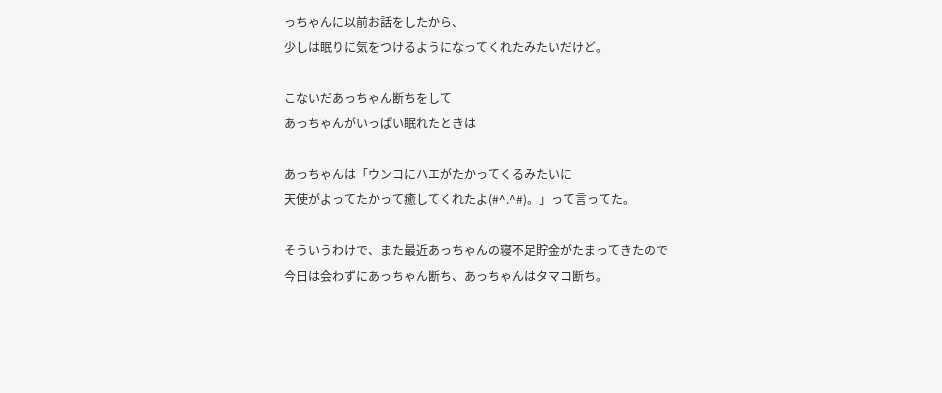っちゃんに以前お話をしたから、
少しは眠りに気をつけるようになってくれたみたいだけど。

こないだあっちゃん断ちをして
あっちゃんがいっぱい眠れたときは

あっちゃんは「ウンコにハエがたかってくるみたいに
天使がよってたかって癒してくれたよ(#^.^#)。」って言ってた。

そういうわけで、また最近あっちゃんの寝不足貯金がたまってきたので
今日は会わずにあっちゃん断ち、あっちゃんはタマコ断ち。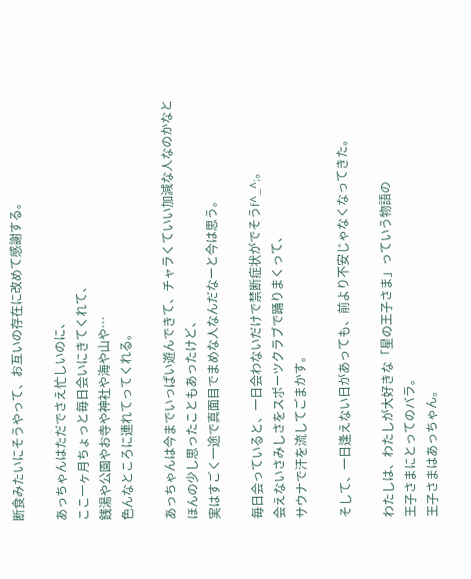断食みたいにそうやって、お互いの存在に改めて感謝する。

あっちゃんはただでさえ忙しいのに、
ここ一ヶ月ちょっと毎日会いにきてくれて、
銭湯や公園やお寺や神社や海や山や…
色んなところに連れてってくれる。

あっちゃんは今までいっぱい遊んできて、チャラくていい加減な人なのかなと
ほんの少し思ったこともあったけど、
実はすごく一途で真面目でまめな人なんだなーと今は思う。

毎日会っていると、一日会わないだけで禁断症状がでそうf^_^;。
会えないさみしさをスポーツクラブで踊りまくって、
サウナで汗を流してごまかす。

そして、一日逢えない日があっても、前より不安じゃなくなってきた。

わたしは、わたしが大好きな「星の王子さま」っていう物語の
王子さまにとってのバラ。
王子さまはあっちゃん。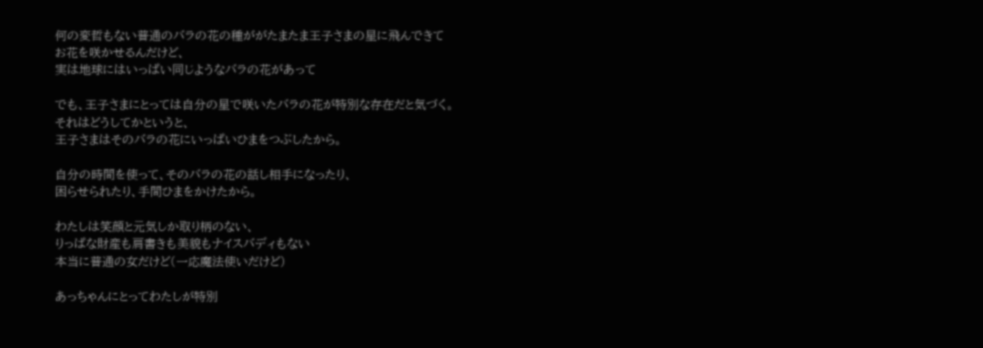何の変哲もない普通のバラの花の種ががたまたま王子さまの星に飛んできて
お花を咲かせるんだけど、
実は地球にはいっぱい同じようなバラの花があって

でも、王子さまにとっては自分の星で咲いたバラの花が特別な存在だと気づく。
それはどうしてかというと、
王子さまはそのバラの花にいっぱいひまをつぶしたから。

自分の時間を使って、そのバラの花の話し相手になったり、
困らせられたり、手間ひまをかけたから。

わたしは笑顔と元気しか取り柄のない、
りっぱな財産も肩書きも美貌もナイスバディもない
本当に普通の女だけど(一応魔法使いだけど)

あっちゃんにとってわたしが特別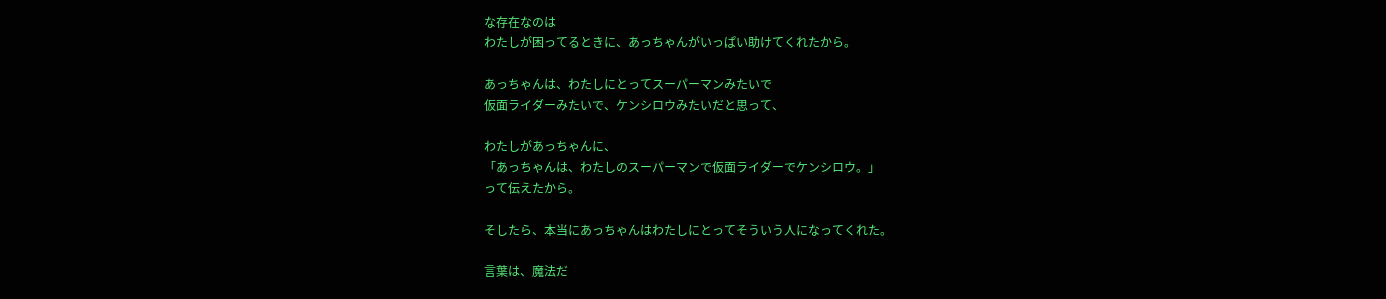な存在なのは
わたしが困ってるときに、あっちゃんがいっぱい助けてくれたから。

あっちゃんは、わたしにとってスーパーマンみたいで
仮面ライダーみたいで、ケンシロウみたいだと思って、

わたしがあっちゃんに、
「あっちゃんは、わたしのスーパーマンで仮面ライダーでケンシロウ。」
って伝えたから。

そしたら、本当にあっちゃんはわたしにとってそういう人になってくれた。

言葉は、魔法だ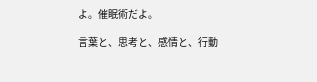よ。催眠術だよ。

言葉と、思考と、感情と、行動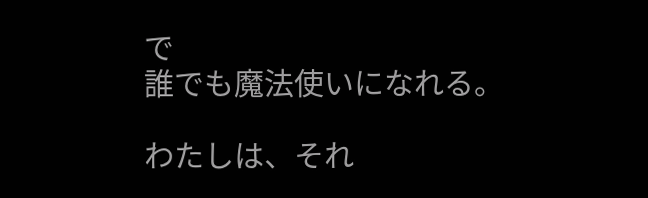で
誰でも魔法使いになれる。

わたしは、それ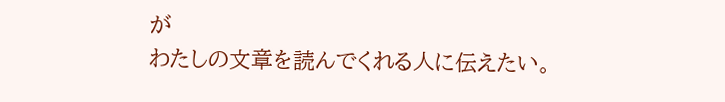が
わたしの文章を読んでくれる人に伝えたい。